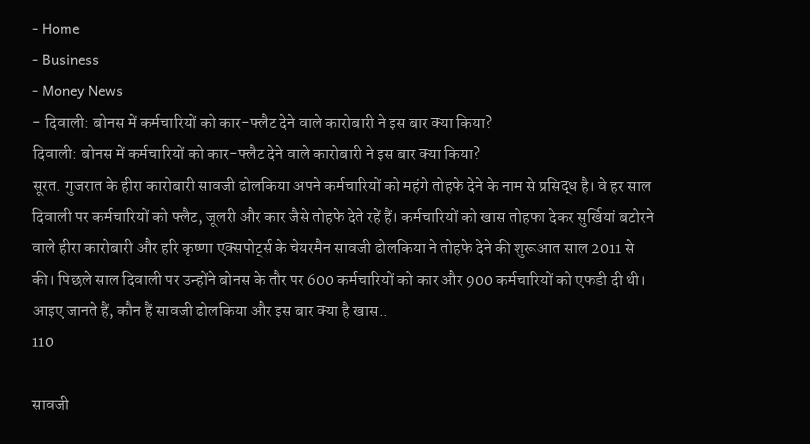- Home
- Business
- Money News
- दिवाली: बोनस में कर्मचारियों को कार-फ्लैट देने वाले कारोबारी ने इस बार क्या किया?
दिवाली: बोनस में कर्मचारियों को कार-फ्लैट देने वाले कारोबारी ने इस बार क्या किया?
सूरत. गुजरात के हीरा कारोबारी सावजी ढोलकिया अपने कर्मचारियों को महंगे तोहफे देने के नाम से प्रसिद्ध है। वे हर साल दिवाली पर कर्मचारियों को फ्लैट, जूलरी और कार जैसे तोहफे देते रहें हैं। कर्मचारियों को खास तोहफा देकर सुर्खियां बटोरने वाले हीरा कारोबारी और हरि कृष्णा एक्सपोर्ट्स के चेयरमैन सावजी ढोलकिया ने तोहफे देने की शुरूआत साल 2011 से की। पिछले साल दिवाली पर उन्होंने बोनस के तौर पर 600 कर्मचारियों को कार और 900 कर्मचारियों को एफडी दी थी। आइए जानते हैं, कौन हैं सावजी ढोलकिया और इस बार क्या है खास..
110

सावजी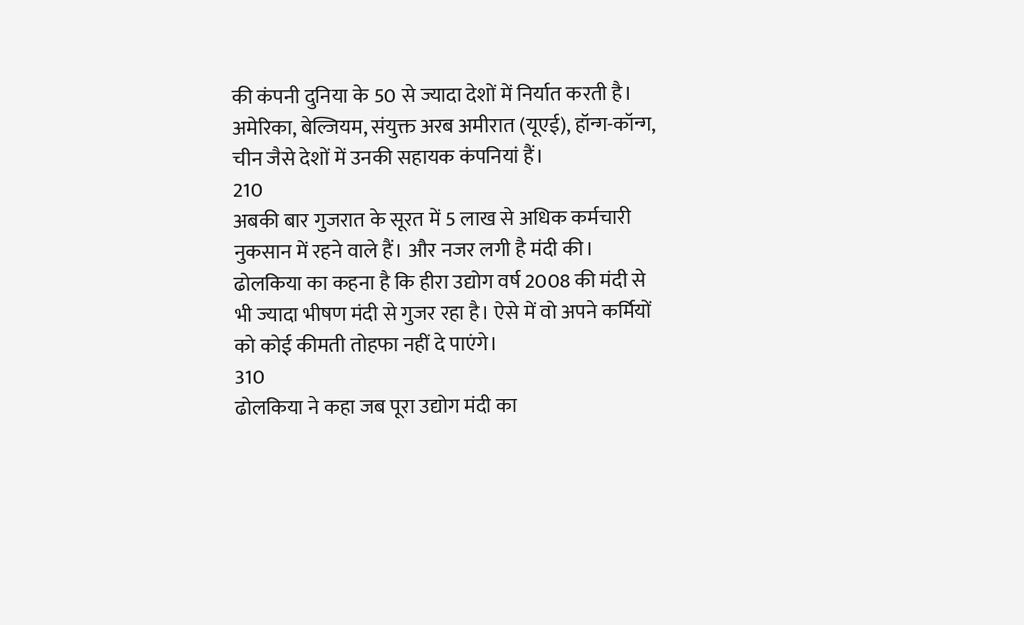की कंपनी दुनिया के 50 से ज्यादा देशों में निर्यात करती है। अमेरिका, बेल्जियम, संयुक्त अरब अमीरात (यूएई), हॉन्ग-कॉन्ग, चीन जैसे देशों में उनकी सहायक कंपनियां हैं।
210
अबकी बार गुजरात के सूरत में 5 लाख से अधिक कर्मचारी नुकसान में रहने वाले हैं। और नजर लगी है मंदी की। ढोलकिया का कहना है कि हीरा उद्योग वर्ष 2008 की मंदी से भी ज्यादा भीषण मंदी से गुजर रहा है। ऐसे में वो अपने कर्मियों को कोई कीमती तोहफा नहीं दे पाएंगे।
310
ढोलकिया ने कहा जब पूरा उद्योग मंदी का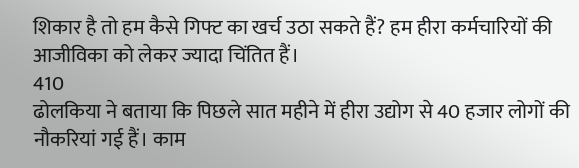शिकार है तो हम कैसे गिफ्ट का खर्च उठा सकते हैं? हम हीरा कर्मचारियों की आजीविका को लेकर ज्यादा चिंतित हैं।
410
ढोलकिया ने बताया कि पिछले सात महीने में हीरा उद्योग से 40 हजार लोगों की नौकरियां गई हैं। काम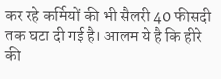कर रहे कर्मियों की भी सैलरी 40 फीसदी तक घटा दी गई है। आलम ये है कि हीरे की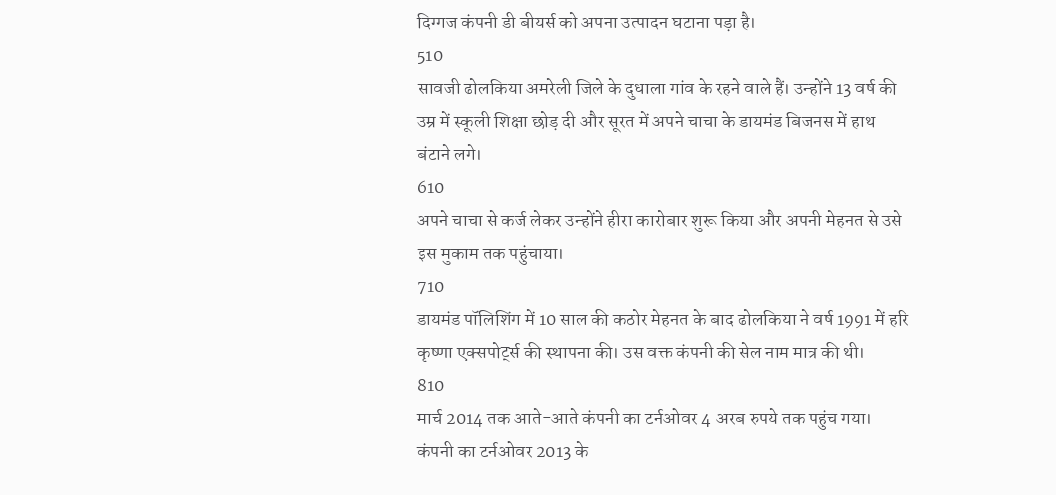दिग्गज कंपनी डी बीयर्स को अपना उत्पादन घटाना पड़ा है।
510
सावजी ढोलकिया अमरेली जिले के दुधाला गांव के रहने वाले हैं। उन्होंने 13 वर्ष की उम्र में स्कूली शिक्षा छोड़ दी और सूरत में अपने चाचा के डायमंड बिजनस में हाथ बंटाने लगे।
610
अपने चाचा से कर्ज लेकर उन्होंने हीरा कारोबार शुरू किया और अपनी मेहनत से उसे इस मुकाम तक पहुंचाया।
710
डायमंड पॉलिशिंग में 10 साल की कठोर मेहनत के बाद ढोलकिया ने वर्ष 1991 में हरि कृष्णा एक्सपोर्ट्स की स्थापना की। उस वक्त कंपनी की सेल नाम मात्र की थी।
810
मार्च 2014 तक आते-आते कंपनी का टर्नओवर 4 अरब रुपये तक पहुंच गया। कंपनी का टर्नओवर 2013 के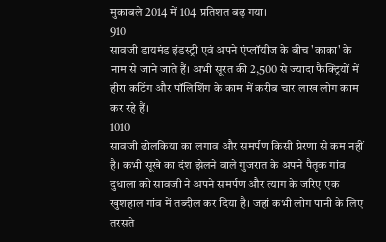मुकाबले 2014 में 104 प्रतिशत बढ़ गया।
910
सावजी डायमंड इंडस्ट्री एवं अपने एंप्लॉयीज के बीच 'काका' के नाम से जाने जाते हैं। अभी सूरत की 2,500 से ज्यादा फैक्ट्रियों में हीरा कटिंग और पॉलिशिंग के काम में करीब चार लाख लोग काम कर रहे हैं।
1010
सावजी ढोलकिया का लगाव और समर्पण किसी प्रेरणा से कम नहीं है। कभी सूखे का दंश झेलने वाले गुजरात के अपने पैतृक गांव दुधाला को सावजी ने अपने समर्पण और त्याग के जरिए एक खुशहाल गांव में तब्दील कर दिया है। जहां कभी लोग पानी के लिए तरसते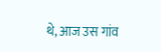थे, आज उस गांव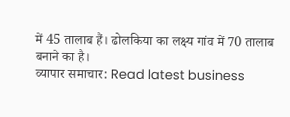में 45 तालाब हैं। ढोलकिया का लक्ष्य गांव में 70 तालाब बनाने का है।
व्यापार समाचार: Read latest business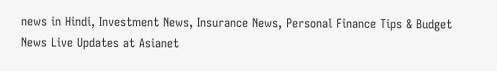news in Hindi, Investment News, Insurance News, Personal Finance Tips & Budget News Live Updates at Asianet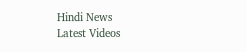Hindi News
Latest Videos